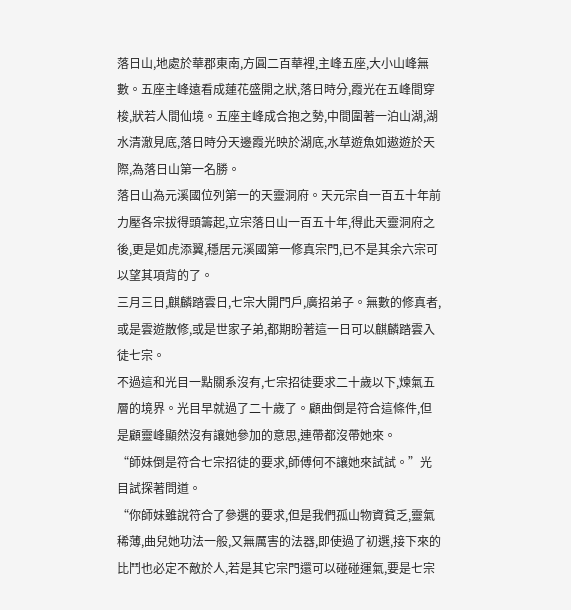落日山,地處於華郡東南,方圓二百華裡,主峰五座,大小山峰無數。五座主峰遠看成蓮花盛開之狀,落日時分,霞光在五峰間穿梭,狀若人間仙境。五座主峰成合抱之勢,中間圍著一泊山湖,湖水清澈見底,落日時分天邊霞光映於湖底,水草遊魚如遨遊於天際,為落日山第一名勝。
落日山為元溪國位列第一的天靈洞府。天元宗自一百五十年前力壓各宗拔得頭籌起,立宗落日山一百五十年,得此天靈洞府之後,更是如虎添翼,穩居元溪國第一修真宗門,已不是其余六宗可以望其項背的了。
三月三日,麒麟踏雲日,七宗大開門戶,廣招弟子。無數的修真者,或是雲遊散修,或是世家子弟,都期盼著這一日可以麒麟踏雲入徒七宗。
不過這和光目一點關系沒有,七宗招徒要求二十歲以下,煉氣五層的境界。光目早就過了二十歲了。顧曲倒是符合這條件,但是顧靈峰顯然沒有讓她參加的意思,連帶都沒帶她來。
“師妹倒是符合七宗招徒的要求,師傅何不讓她來試試。”光目試探著問道。
“你師妹雖說符合了參選的要求,但是我們孤山物資貧乏,靈氣稀薄,曲兒她功法一般,又無厲害的法器,即使過了初選,接下來的比鬥也必定不敵於人,若是其它宗門還可以碰碰運氣,要是七宗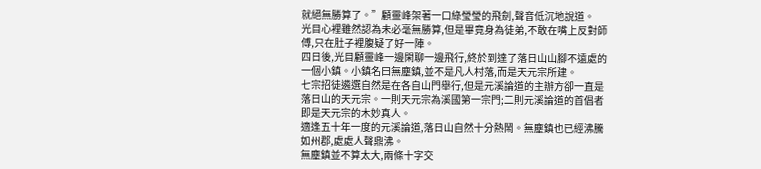就絕無勝算了。”顧靈峰架著一口綠瑩瑩的飛劍,聲音低沉地說道。
光目心裡雖然認為未必毫無勝算,但是畢竟身為徒弟,不敢在嘴上反對師傅,只在肚子裡腹疑了好一陣。
四日後,光目顧靈峰一邊閑聊一邊飛行,終於到達了落日山山腳不遠處的一個小鎮。小鎮名曰無塵鎮,並不是凡人村落,而是天元宗所建。
七宗招徒遴選自然是在各自山門舉行,但是元溪論道的主辦方卻一直是落日山的天元宗。一則天元宗為溪國第一宗門;二則元溪論道的首倡者即是天元宗的木妙真人。
適逢五十年一度的元溪論道,落日山自然十分熱鬧。無塵鎮也已經沸騰如州郡,處處人聲鼎沸。
無塵鎮並不算太大,兩條十字交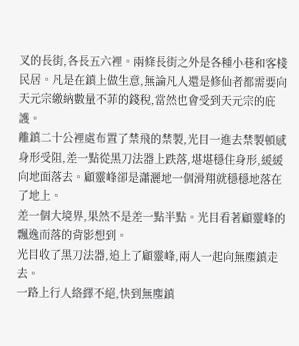叉的長街,各長五六裡。兩條長街之外是各種小巷和客棧民居。凡是在鎮上做生意,無論凡人還是修仙者都需要向天元宗繳納數量不菲的錢稅,當然也會受到天元宗的庇護。
離鎮二十公裡處布置了禁飛的禁製,光目一進去禁製頓感身形受阻,差一點從黑刀法器上跌落,堪堪穩住身形,緩緩向地面落去。顧靈峰卻是瀟灑地一個滑翔就穩穩地落在了地上。
差一個大境界,果然不是差一點半點。光目看著顧靈峰的飄逸而落的背影想到。
光目收了黑刀法器,追上了顧靈峰,兩人一起向無塵鎮走去。
一路上行人絡繹不絕,快到無塵鎮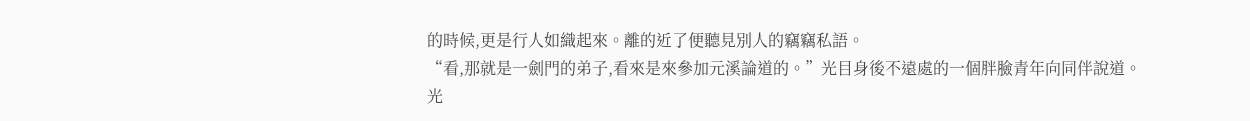的時候,更是行人如織起來。離的近了便聽見別人的竊竊私語。
“看,那就是一劍門的弟子,看來是來參加元溪論道的。”光目身後不遠處的一個胖臉青年向同伴說道。
光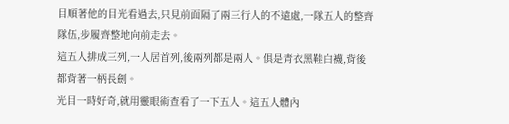目順著他的目光看過去,只見前面隔了兩三行人的不遠處,一隊五人的整齊隊伍,步履齊整地向前走去。
這五人排成三列,一人居首列,後兩列都是兩人。俱是青衣黑鞋白襪,背後都背著一柄長劍。
光目一時好奇,就用靈眼術查看了一下五人。這五人體內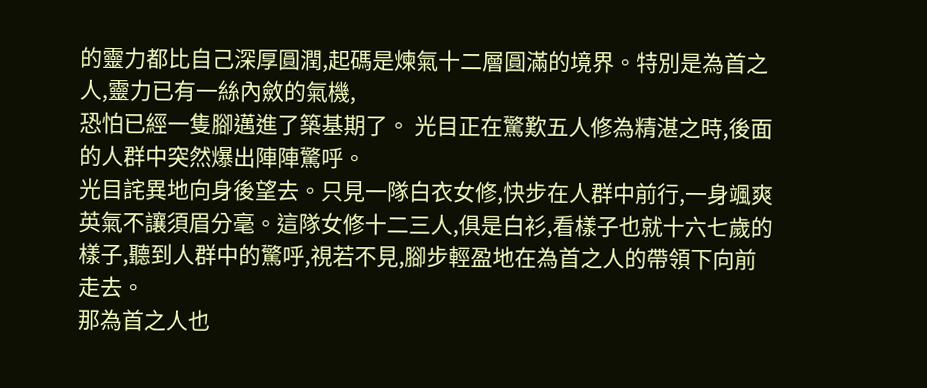的靈力都比自己深厚圓潤,起碼是煉氣十二層圓滿的境界。特別是為首之人,靈力已有一絲內斂的氣機,
恐怕已經一隻腳邁進了築基期了。 光目正在驚歎五人修為精湛之時,後面的人群中突然爆出陣陣驚呼。
光目詫異地向身後望去。只見一隊白衣女修,快步在人群中前行,一身颯爽英氣不讓須眉分毫。這隊女修十二三人,俱是白衫,看樣子也就十六七歲的樣子,聽到人群中的驚呼,視若不見,腳步輕盈地在為首之人的帶領下向前走去。
那為首之人也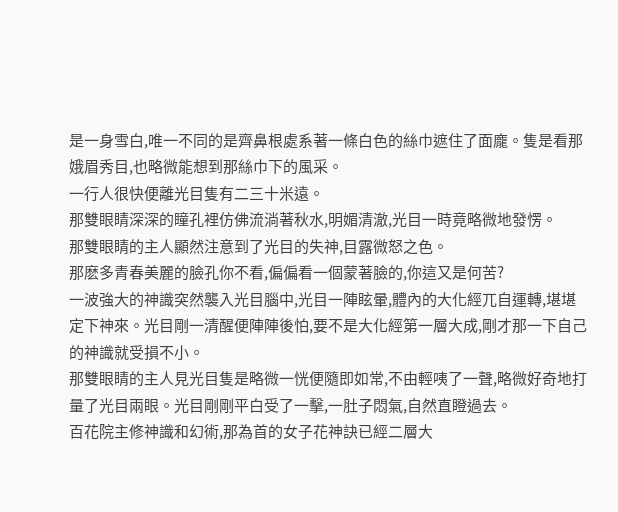是一身雪白,唯一不同的是齊鼻根處系著一條白色的絲巾遮住了面龐。隻是看那娥眉秀目,也略微能想到那絲巾下的風采。
一行人很快便離光目隻有二三十米遠。
那雙眼睛深深的瞳孔裡仿佛流淌著秋水,明媚清澈,光目一時竟略微地發愣。
那雙眼睛的主人顯然注意到了光目的失神,目露微怒之色。
那麽多青春美麗的臉孔你不看,偏偏看一個蒙著臉的,你這又是何苦?
一波強大的神識突然襲入光目腦中,光目一陣眩暈,體內的大化經兀自運轉,堪堪定下神來。光目剛一清醒便陣陣後怕,要不是大化經第一層大成,剛才那一下自己的神識就受損不小。
那雙眼睛的主人見光目隻是略微一恍便隨即如常,不由輕咦了一聲,略微好奇地打量了光目兩眼。光目剛剛平白受了一擊,一肚子悶氣,自然直瞪過去。
百花院主修神識和幻術,那為首的女子花神訣已經二層大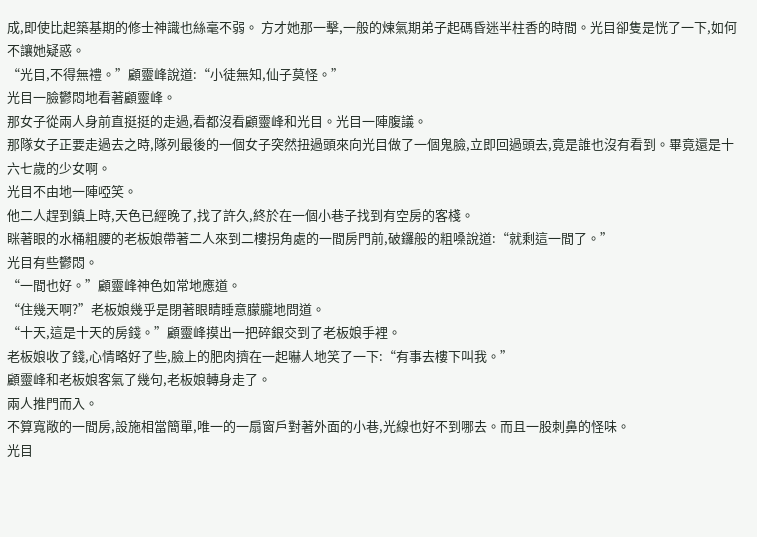成,即使比起築基期的修士神識也絲毫不弱。 方才她那一擊,一般的煉氣期弟子起碼昏迷半柱香的時間。光目卻隻是恍了一下,如何不讓她疑惑。
“光目,不得無禮。”顧靈峰說道:“小徒無知,仙子莫怪。”
光目一臉鬱悶地看著顧靈峰。
那女子從兩人身前直挺挺的走過,看都沒看顧靈峰和光目。光目一陣腹議。
那隊女子正要走過去之時,隊列最後的一個女子突然扭過頭來向光目做了一個鬼臉,立即回過頭去,竟是誰也沒有看到。畢竟還是十六七歲的少女啊。
光目不由地一陣啞笑。
他二人趕到鎮上時,天色已經晚了,找了許久,終於在一個小巷子找到有空房的客棧。
眯著眼的水桶粗腰的老板娘帶著二人來到二樓拐角處的一間房門前,破鑼般的粗嗓說道:“就剩這一間了。”
光目有些鬱悶。
“一間也好。”顧靈峰神色如常地應道。
“住幾天啊?”老板娘幾乎是閉著眼睛睡意朦朧地問道。
“十天,這是十天的房錢。”顧靈峰摸出一把碎銀交到了老板娘手裡。
老板娘收了錢,心情略好了些,臉上的肥肉擠在一起嚇人地笑了一下:“有事去樓下叫我。”
顧靈峰和老板娘客氣了幾句,老板娘轉身走了。
兩人推門而入。
不算寬敞的一間房,設施相當簡單,唯一的一扇窗戶對著外面的小巷,光線也好不到哪去。而且一股刺鼻的怪味。
光目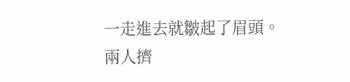一走進去就皺起了眉頭。
兩人擠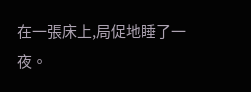在一張床上,局促地睡了一夜。